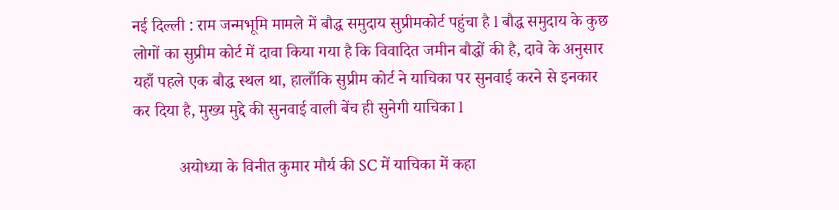नई दिल्ली : राम जन्मभूमि मामले में बौद्ध समुदाय सुप्रीमकोर्ट पहुंचा है l बौद्ध समुदाय के कुछ लोगों का सुप्रीम कोर्ट में दावा किया गया है कि विवादित जमीन बौद्धों की है, दावे के अनुसार यहाँ पहले एक बौद्ध स्थल था, हालाँकि सुप्रीम कोर्ट ने याचिका पर सुनवाई करने से इनकार कर दिया है, मुख्य मुद्दे की सुनवाई वाली बेंच ही सुनेगी याचिका l

           अयोध्या के विनीत कुमार मौर्य की SC में याचिका में कहा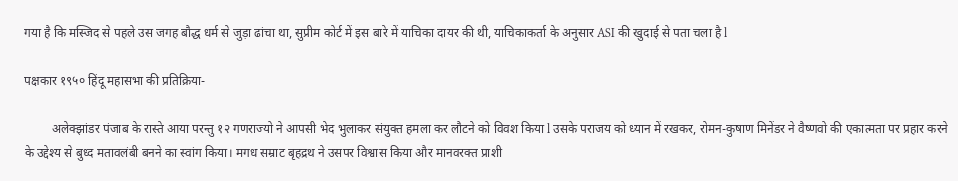गया है कि मस्जिद से पहले उस जगह बौद्ध धर्म से जुड़ा ढांचा था, सुप्रीम कोर्ट में इस बारे में याचिका दायर की थी, याचिकाकर्ता के अनुसार ASI की खुदाई से पता चला है l

पक्षकार १९५० हिंदू महासभा की प्रतिक्रिया-

         अलेक्झांडर पंजाब के रास्ते आया परन्तु १२ गणराज्यो ने आपसी भेद भुलाकर संयुक्त हमला कर लौटने को विवश किया l उसके पराजय को ध्यान में रखकर, रोमन-कुषाण मिनेंडर ने वैष्णवो की एकात्मता पर प्रहार करने के उद्देश्य से बुध्द मतावलंबी बनने का स्वांग किया। मगध सम्राट बृहद्रथ ने उसपर विश्वास किया और मानवरक्त प्राशी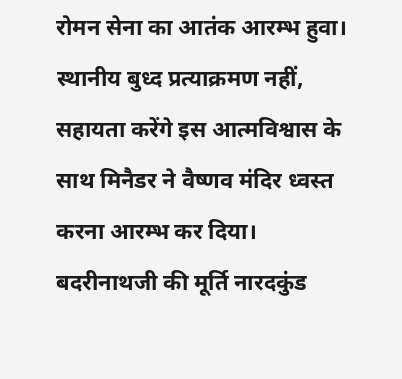रोमन सेना का आतंक आरम्भ हुवा। स्थानीय बुध्द प्रत्याक्रमण नहीं, सहायता करेंगे इस आत्मविश्वास के साथ मिनैडर ने वैष्णव मंदिर ध्वस्त करना आरम्भ कर दिया। बदरीनाथजी की मूर्ति नारदकुंड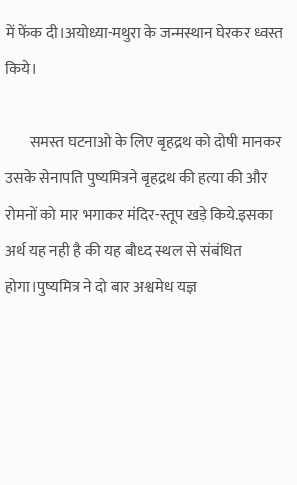में फेंक दी।अयोध्या-मथुरा के जन्मस्थान घेरकर ध्वस्त किये।

        समस्त घटनाओ के लिए बृहद्रथ को दोषी मानकर उसके सेनापति पुष्यमित्रने बृहद्रथ की हत्या की और रोमनों को मार भगाकर मंदिर-स्तूप खड़े किये.इसका अर्थ यह नही है की यह बौध्द स्थल से संबंधित होगा।पुष्यमित्र ने दो बार अश्वमेध यज्ञ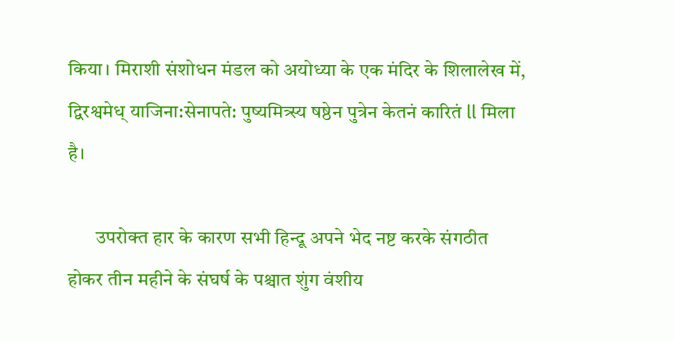किया। मिराशी संशोधन मंडल को अयोध्या के एक मंदिर के शिलालेख में, द्विरश्वमेध् याजिना:सेनापते: पुष्यमित्र्स्य षष्ठेन पुत्रेन केतनं कारितं ll मिला है।

       उपरोक्त हार के कारण सभी हिन्दू अपने भेद नष्ट करके संगठीत होकर तीन महीने के संघर्ष के पश्चात शुंग वंशीय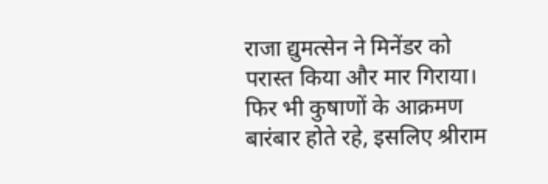राजा द्युमत्सेन ने मिनेंडर को परास्त किया और मार गिराया। फिर भी कुषाणों के आक्रमण बारंबार होते रहे, इसलिए श्रीराम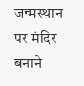जन्मस्थान पर मंदिर बनाने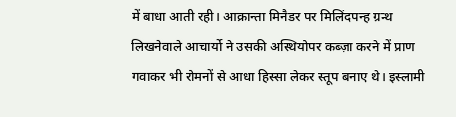में बाधा आती रही। आक्रान्ता मिनैडर पर मिलिंदपन्ह ग्रन्थ लिखनेवाले आचार्यो ने उसकी अस्थियोपर कब्ज़ा करने में प्राण गवाकर भी रोमनों से आधा हिस्सा लेकर स्तूप बनाए थे। इस्लामी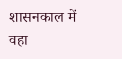शासनकाल में वहा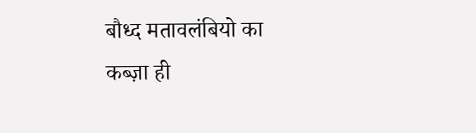बौध्द मतावलंबियो का कब्ज़ा ही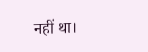नहीं था।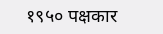१९५० पक्षकार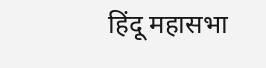हिंदू महासभा